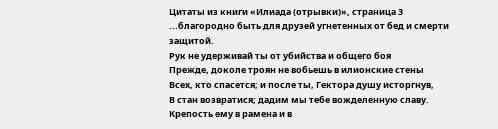Цитаты из книги «Илиада (отрывки)», страница 3
...благородно быть для друзей угнетенных от бед и смерти защитой.
Рук не удерживай ты от убийства и общего боя
Прежде, доколе троян не вобьешь в илионские стены
Всех, кто спасется; и после ты, Гектора душу исторгнув,
В стан возвратися; дадим мы тебе вожделенную славу.
Крепость ему в рамена и в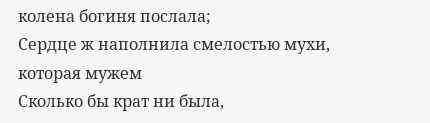колена богиня послала;
Сердце ж наполнила смелостью мухи, которая мужем
Сколько бы крат ни была,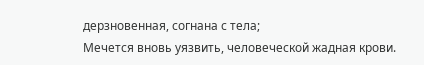дерзновенная, согнана с тела;
Мечется вновь уязвить, человеческой жадная крови.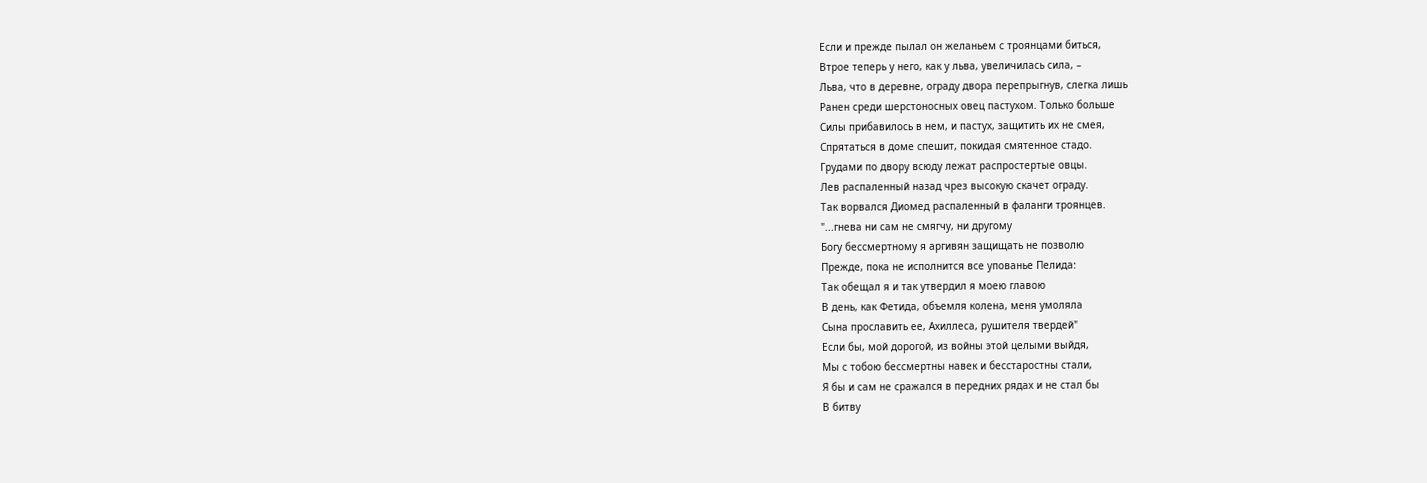Если и прежде пылал он желаньем с троянцами биться,
Втрое теперь у него, как у льва, увеличилась сила, –
Льва, что в деревне, ограду двора перепрыгнув, слегка лишь
Ранен среди шерстоносных овец пастухом. Только больше
Силы прибавилось в нем, и пастух, защитить их не смея,
Спрятаться в доме спешит, покидая смятенное стадо.
Грудами по двору всюду лежат распростертые овцы.
Лев распаленный назад чрез высокую скачет ограду.
Так ворвался Диомед распаленный в фаланги троянцев.
"...гнева ни сам не смягчу, ни другому
Богу бессмертному я аргивян защищать не позволю
Прежде, пока не исполнится все упованье Пелида:
Так обещал я и так утвердил я моею главою
В день, как Фетида, объемля колена, меня умоляла
Сына прославить ее, Ахиллеса, рушителя твердей"
Если бы, мой дорогой, из войны этой целыми выйдя,
Мы с тобою бессмертны навек и бесстаростны стали,
Я бы и сам не сражался в передних рядах и не стал бы
В битву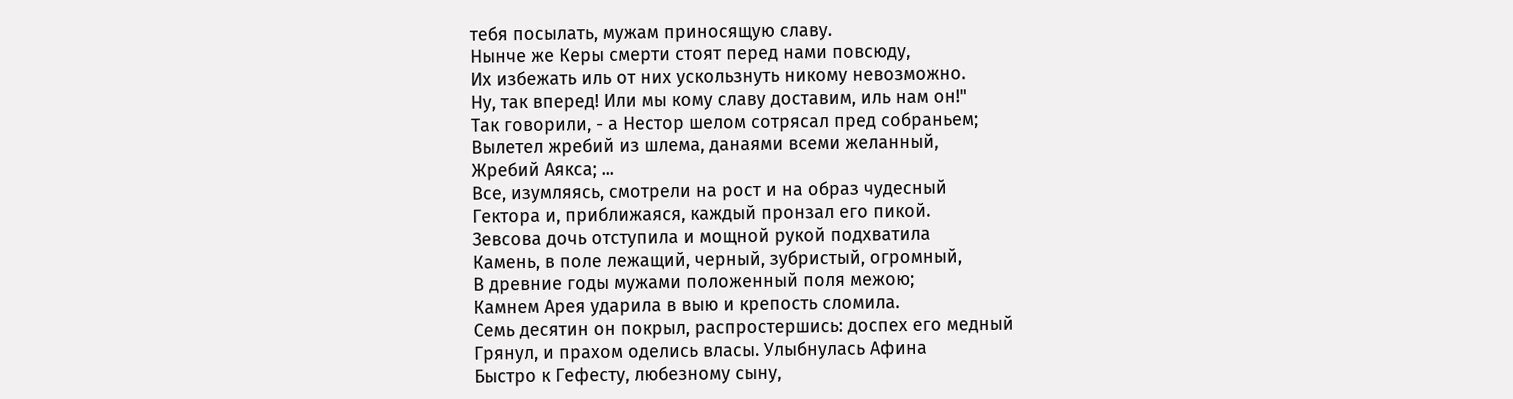тебя посылать, мужам приносящую славу.
Нынче же Керы смерти стоят перед нами повсюду,
Их избежать иль от них ускользнуть никому невозможно.
Ну, так вперед! Или мы кому славу доставим, иль нам он!"
Так говорили, - а Нестор шелом сотрясал пред собраньем;
Вылетел жребий из шлема, данаями всеми желанный,
Жребий Аякса; ...
Все, изумляясь, смотрели на рост и на образ чудесный
Гектора и, приближаяся, каждый пронзал его пикой.
Зевсова дочь отступила и мощной рукой подхватила
Камень, в поле лежащий, черный, зубристый, огромный,
В древние годы мужами положенный поля межою;
Камнем Арея ударила в выю и крепость сломила.
Семь десятин он покрыл, распростершись: доспех его медный
Грянул, и прахом оделись власы. Улыбнулась Афина
Быстро к Гефесту, любезному сыну,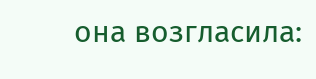она возгласила: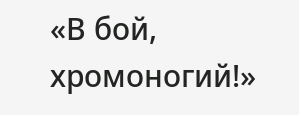«В бой, хромоногий!»